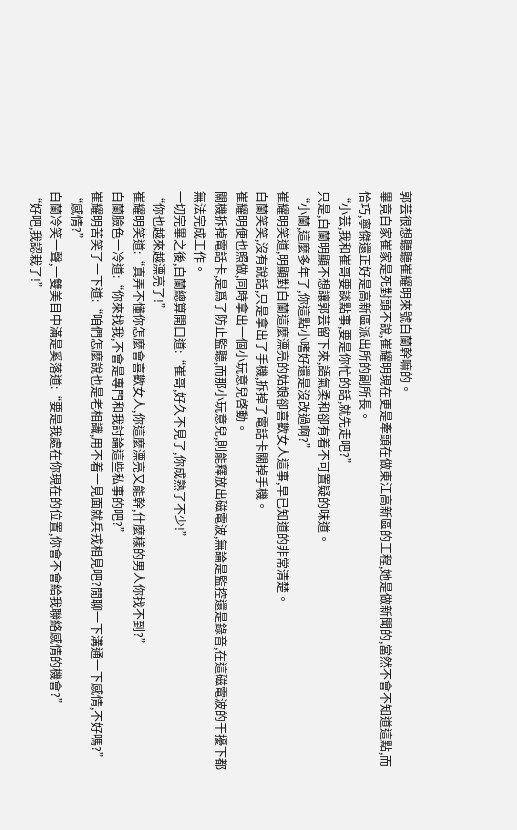郭芸很想聽聽崔耀明來號白蘭幹嘛的。
畢竟白家崔家是死對頭不說,崔耀明現在更是牽頭在做東江高新區的工程,她是做新聞的,當然不會不知道這點,而恰巧,寧傑還正好是高新區派出所的副所長。
“小芸,我和崔哥要談點事,要是你忙的話,就先走吧?”
只是,白蘭明顯不想讓郭芸留下來,語氣柔和卻有着不可置疑的味道。
“小蘭,這麼多年了,你這點小嗜好還是沒改過啊?”
崔耀明笑道,明顯對白蘭這麼漂亮的姑娘卻喜歡女人這事,早已知道的非常清楚。
白蘭笑笑,沒有說話,只是拿出了手機,拆掉了電話卡關掉手機。
崔耀明便也照做,同時拿出一個小玩意兒啓動。
關機拆掉電話卡,是爲了防止監聽,而那小玩意兒,則能釋放出磁電波,無論是監控還是錄音,在這磁電波的干擾下都無法完成工作。
一切完畢之後,白蘭總算開口道:“崔哥,好久不見了,你成熟了不少!”
“你也越來越漂亮了!”
崔耀明笑道:“真弄不懂你怎麼會喜歡女人,你這麼漂亮又能幹,什麼樣的男人你找不到?”
白蘭臉色一冷道:“你來找我,不會是專門和我討論這些私事的吧?”
崔耀明苦笑了一下道:“咱們怎麼說也是老相識,用不着一見面就兵戎相見吧?閒聊一下溝通一下感情,不好嗎?”
“感情?”
白蘭冷笑一聲,一雙美目中滿是奚落道:“要是我處在你現在的位置,你會不會給我聯絡感情的機會?”
“好吧,我認栽了!”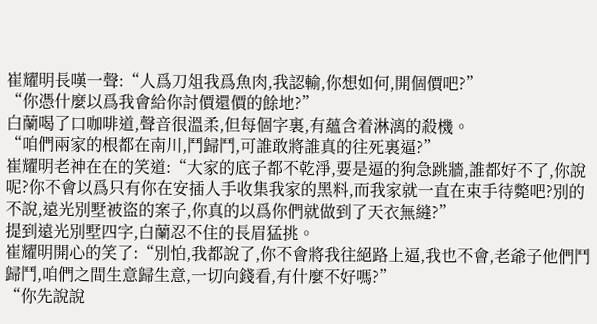崔耀明長嘆一聲:“人爲刀俎我爲魚肉,我認輸,你想如何,開個價吧?”
“你憑什麼以爲我會給你討價還價的餘地?”
白蘭喝了口咖啡道,聲音很溫柔,但每個字裏,有蘊含着淋漓的殺機。
“咱們兩家的根都在南川,鬥歸鬥,可誰敢將誰真的往死裏逼?”
崔耀明老神在在的笑道:“大家的底子都不乾淨,要是逼的狗急跳牆,誰都好不了,你說呢?你不會以爲只有你在安插人手收集我家的黑料,而我家就一直在束手待斃吧?別的不說,遠光別墅被盜的案子,你真的以爲你們就做到了天衣無縫?”
提到遠光別墅四字,白蘭忍不住的長眉猛挑。
崔耀明開心的笑了:“別怕,我都說了,你不會將我往絕路上逼,我也不會,老爺子他們鬥歸鬥,咱們之間生意歸生意,一切向錢看,有什麼不好嗎?”
“你先說說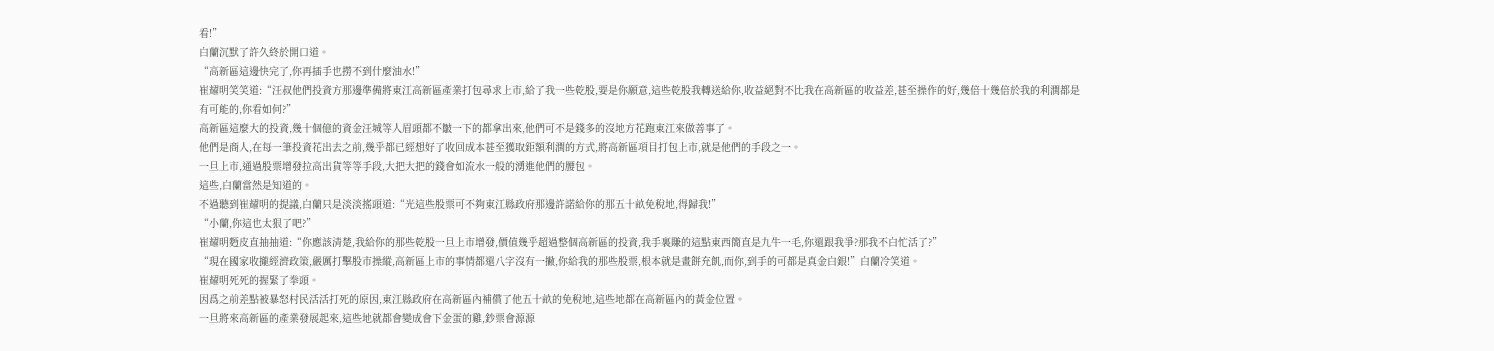看!”
白蘭沉默了許久終於開口道。
“高新區這邊快完了,你再插手也撈不到什麼油水!”
崔耀明笑笑道:“汪叔他們投資方那邊準備將東江高新區產業打包尋求上市,給了我一些乾股,要是你願意,這些乾股我轉送給你,收益絕對不比我在高新區的收益差,甚至操作的好,幾倍十幾倍於我的利潤都是有可能的,你看如何?”
高新區這麼大的投資,幾十個億的資金汪城等人眉頭都不皺一下的都拿出來,他們可不是錢多的沒地方花跑東江來做善事了。
他們是商人,在每一筆投資花出去之前,幾乎都已經想好了收回成本甚至獲取鉅額利潤的方式,將高新區項目打包上市,就是他們的手段之一。
一旦上市,通過股票增發拉高出貨等等手段,大把大把的錢會如流水一般的湧進他們的腰包。
這些,白蘭當然是知道的。
不過聽到崔耀明的提議,白蘭只是淡淡搖頭道:“光這些股票可不夠東江縣政府那邊許諾給你的那五十畝免稅地,得歸我!”
“小蘭,你這也太狠了吧?”
崔耀明麪皮直抽抽道:“你應該清楚,我給你的那些乾股一旦上市增發,價值幾乎超過整個高新區的投資,我手裏賺的這點東西簡直是九牛一毛,你還跟我爭?那我不白忙活了?”
“現在國家收攏經濟政策,嚴厲打擊股市操縱,高新區上市的事情都還八字沒有一撇,你給我的那些股票,根本就是畫餅充飢,而你,到手的可都是真金白銀!”白蘭冷笑道。
崔耀明死死的握緊了拳頭。
因爲之前差點被暴怒村民活活打死的原因,東江縣政府在高新區內補償了他五十畝的免稅地,這些地都在高新區內的黃金位置。
一旦將來高新區的產業發展起來,這些地就都會變成會下金蛋的雞,鈔票會源源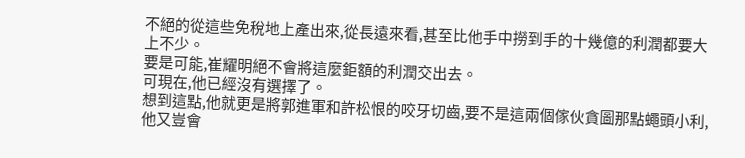不絕的從這些免稅地上產出來,從長遠來看,甚至比他手中撈到手的十幾億的利潤都要大上不少。
要是可能,崔耀明絕不會將這麼鉅額的利潤交出去。
可現在,他已經沒有選擇了。
想到這點,他就更是將郭進軍和許松恨的咬牙切齒,要不是這兩個傢伙貪圖那點蠅頭小利,他又豈會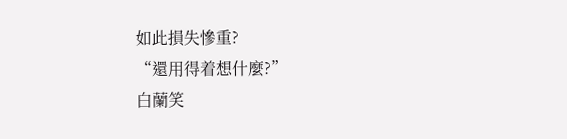如此損失慘重?
“還用得着想什麼?”
白蘭笑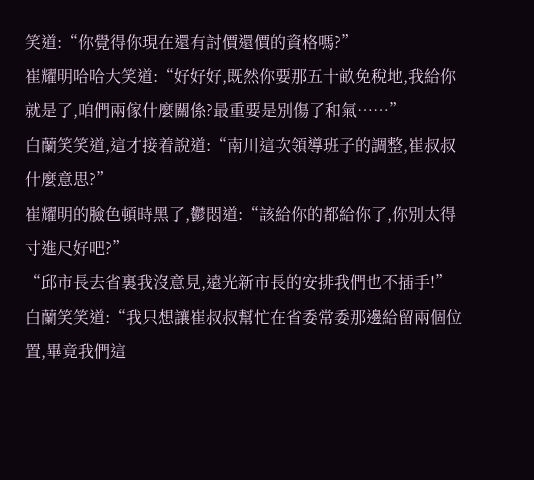笑道:“你覺得你現在還有討價還價的資格嗎?”
崔耀明哈哈大笑道:“好好好,既然你要那五十畝免稅地,我給你就是了,咱們兩傢什麼關係?最重要是別傷了和氣……”
白蘭笑笑道,這才接着說道:“南川這次領導班子的調整,崔叔叔什麼意思?”
崔耀明的臉色頓時黑了,鬱悶道:“該給你的都給你了,你別太得寸進尺好吧?”
“邱市長去省裏我沒意見,遠光新市長的安排我們也不插手!”
白蘭笑笑道:“我只想讓崔叔叔幫忙在省委常委那邊給留兩個位置,畢竟我們這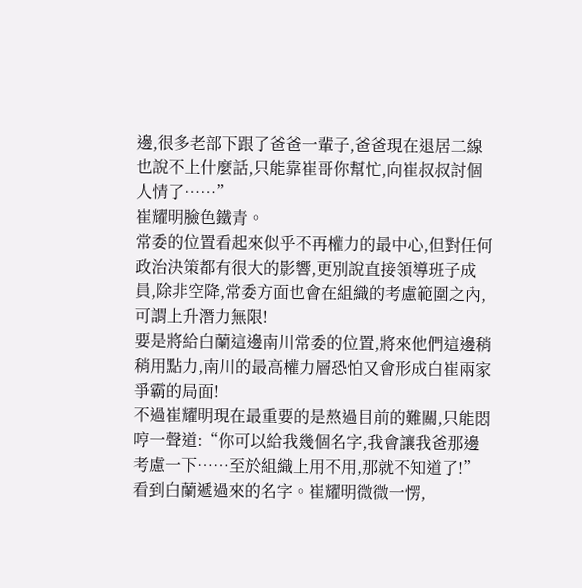邊,很多老部下跟了爸爸一輩子,爸爸現在退居二線也說不上什麼話,只能靠崔哥你幫忙,向崔叔叔討個人情了……”
崔耀明臉色鐵青。
常委的位置看起來似乎不再權力的最中心,但對任何政治決策都有很大的影響,更別說直接領導班子成員,除非空降,常委方面也會在組織的考慮範圍之內,可謂上升潛力無限!
要是將給白蘭這邊南川常委的位置,將來他們這邊稍稍用點力,南川的最高權力層恐怕又會形成白崔兩家爭霸的局面!
不過崔耀明現在最重要的是熬過目前的難關,只能悶哼一聲道:“你可以給我幾個名字,我會讓我爸那邊考慮一下……至於組織上用不用,那就不知道了!”
看到白蘭遞過來的名字。崔耀明微微一愣,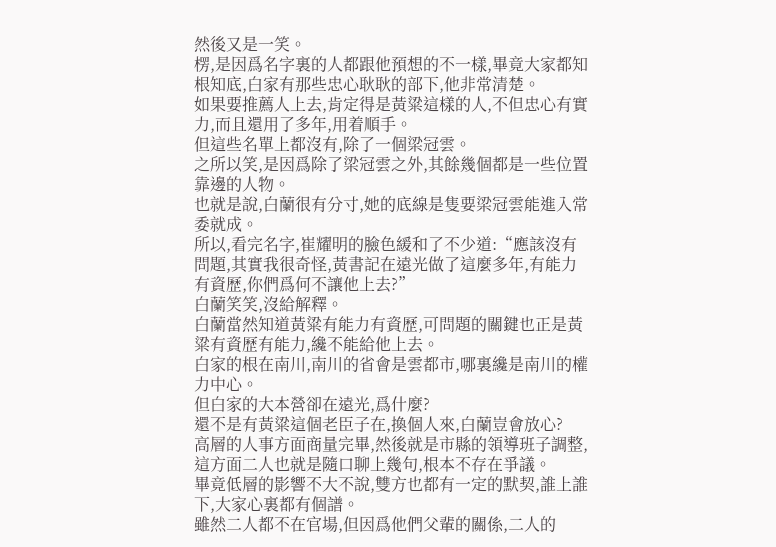然後又是一笑。
楞,是因爲名字裏的人都跟他預想的不一樣,畢竟大家都知根知底,白家有那些忠心耿耿的部下,他非常清楚。
如果要推薦人上去,肯定得是黃粱這樣的人,不但忠心有實力,而且還用了多年,用着順手。
但這些名單上都沒有,除了一個梁冠雲。
之所以笑,是因爲除了梁冠雲之外,其餘幾個都是一些位置靠邊的人物。
也就是說,白蘭很有分寸,她的底線是隻要梁冠雲能進入常委就成。
所以,看完名字,崔耀明的臉色緩和了不少道:“應該沒有問題,其實我很奇怪,黃書記在遠光做了這麼多年,有能力有資歷,你們爲何不讓他上去?”
白蘭笑笑,沒給解釋。
白蘭當然知道黃粱有能力有資歷,可問題的關鍵也正是黃粱有資歷有能力,纔不能給他上去。
白家的根在南川,南川的省會是雲都市,哪裏纔是南川的權力中心。
但白家的大本營卻在遠光,爲什麼?
還不是有黃粱這個老臣子在,換個人來,白蘭豈會放心?
高層的人事方面商量完畢,然後就是市縣的領導班子調整,這方面二人也就是隨口聊上幾句,根本不存在爭議。
畢竟低層的影響不大不說,雙方也都有一定的默契,誰上誰下,大家心裏都有個譜。
雖然二人都不在官場,但因爲他們父輩的關係,二人的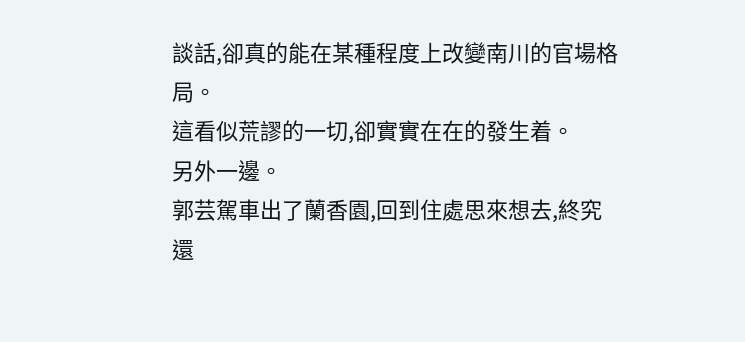談話,卻真的能在某種程度上改變南川的官場格局。
這看似荒謬的一切,卻實實在在的發生着。
另外一邊。
郭芸駕車出了蘭香園,回到住處思來想去,終究還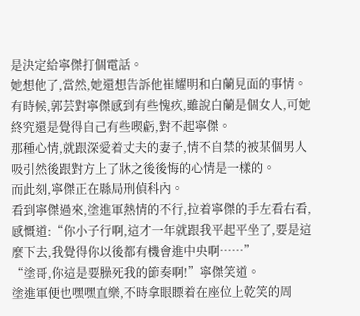是決定給寧傑打個電話。
她想他了,當然,她還想告訴他崔耀明和白蘭見面的事情。
有時候,郭芸對寧傑感到有些愧疚,雖說白蘭是個女人,可她終究還是覺得自己有些喫虧,對不起寧傑。
那種心情,就跟深愛着丈夫的妻子,情不自禁的被某個男人吸引然後跟對方上了牀之後後悔的心情是一樣的。
而此刻,寧傑正在縣局刑偵科內。
看到寧傑過來,塗進軍熱情的不行,拉着寧傑的手左看右看,感慨道:“你小子行啊,這才一年就跟我平起平坐了,要是這麼下去,我覺得你以後都有機會進中央啊……”
“塗哥,你這是要臊死我的節奏啊!”寧傑笑道。
塗進軍便也嘿嘿直樂,不時拿眼瞟着在座位上乾笑的周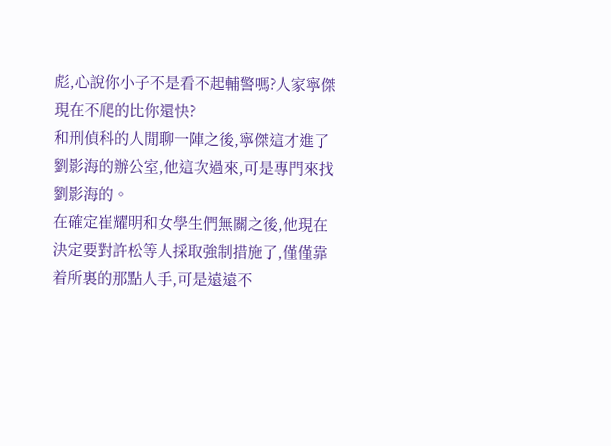彪,心說你小子不是看不起輔警嗎?人家寧傑現在不爬的比你還快?
和刑偵科的人閒聊一陣之後,寧傑這才進了劉影海的辦公室,他這次過來,可是專門來找劉影海的。
在確定崔耀明和女學生們無關之後,他現在決定要對許松等人採取強制措施了,僅僅靠着所裏的那點人手,可是遠遠不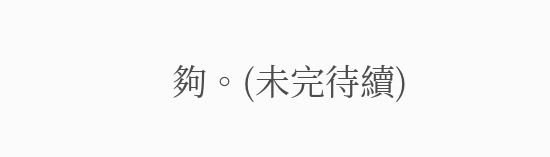夠。(未完待續)